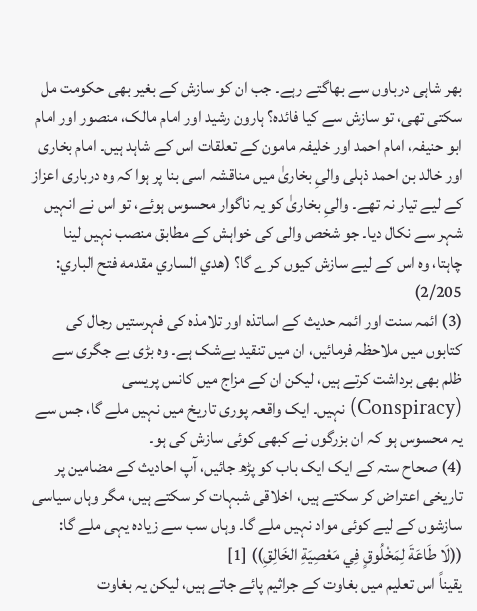بھر شاہی درباوں سے بھاگتے رہے۔ جب ان کو سازش کے بغیر بھی حکومت مل سکتی تھی، تو سازش سے کیا فائدہ؟ ہارون رشید اور امام مالک، منصور اور امام ابو حنیفہ، امام احمد اور خلیفہ مامون کے تعلقات اس کے شاہد ہیں۔ امام بخاری اور خالد بن احمد ذہلی والیِ بخاریٰ میں مناقشہ اسی بنا پر ہوا کہ وہ درباری اعزاز کے لیے تیار نہ تھے۔ والیِ بخاریٰ کو یہ ناگوار محسوس ہوئے، تو اس نے انہیں شہر سے نکال دیا۔ جو شخص والی کی خواہش کے مطابق منصب نہیں لینا چاہتا، وہ اس کے لیے سازش کیوں کرے گا؟ (هدي الساري مقدمه فتح الباري: 2/205)
(3) ائمہ سنت اور ائمہ حدیث کے اساتذہ اور تلامذہ کی فہرستیں رجال کی کتابوں میں ملاحظہ فرمائیں، ان میں تنقید بےشک ہے۔ وہ بڑی بے جگری سے ظلم بھی برداشت کرتے ہیں، لیکن ان کے مزاج میں کانس پریسی (Conspiracy) نہیں۔ ایک واقعہ پوری تاریخ میں نہیں ملے گا، جس سے یہ محسوس ہو کہ ان بزرگوں نے کبھی کوئی سازش کی ہو۔
(4) صحاح ستہ کے ایک ایک باب کو پڑھ جائیں، آپ احادیث کے مضامین پر تاریخی اعتراض کر سکتے ہیں، اخلاقی شبہات کر سکتے ہیں، مگر وہاں سیاسی سازشوں کے لیے کوئی مواد نہیں ملے گا۔ وہاں سب سے زیادہ یہی ملے گا:
((لَا طَاعَةَ لِمَخْلُوقٍ فِي مَعْصِيَةِ الخَالِقِ)) [1]
یقیناً اس تعلیم میں بغاوت کے جراثیم پائے جاتے ہیں، لیکن یہ بغاوت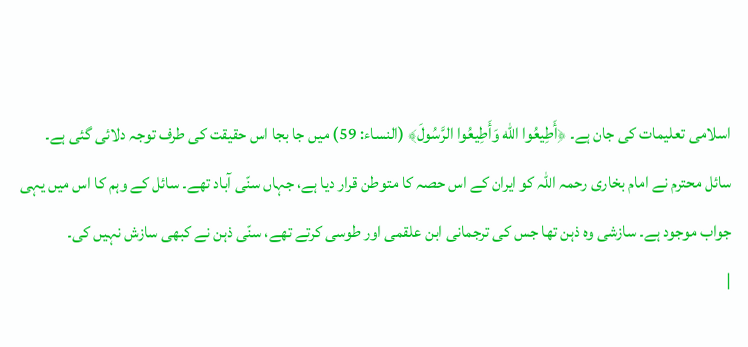اسلامی تعلیمات کی جان ہے۔ ﴿أَطِيعُوا اللّٰه وَأَطِيعُوا الرَّسُولَ﴾ (النساء: 59) میں جا بجا اس حقیقت کی طرف توجہ دلائی گئی ہے۔
سائل محترم نے امام بخاری رحمہ اللہ کو ایران کے اس حصہ کا متوطن قرار دیا ہے، جہاں سنّی آباد تھے۔ سائل کے وہم کا اس میں یہی جواب موجود ہے۔ سازشی وہ ذہن تھا جس کی ترجمانی ابن علقمی اور طوسی کرتے تھے، سنّی ذہن نے کبھی سازش نہیں کی۔
|